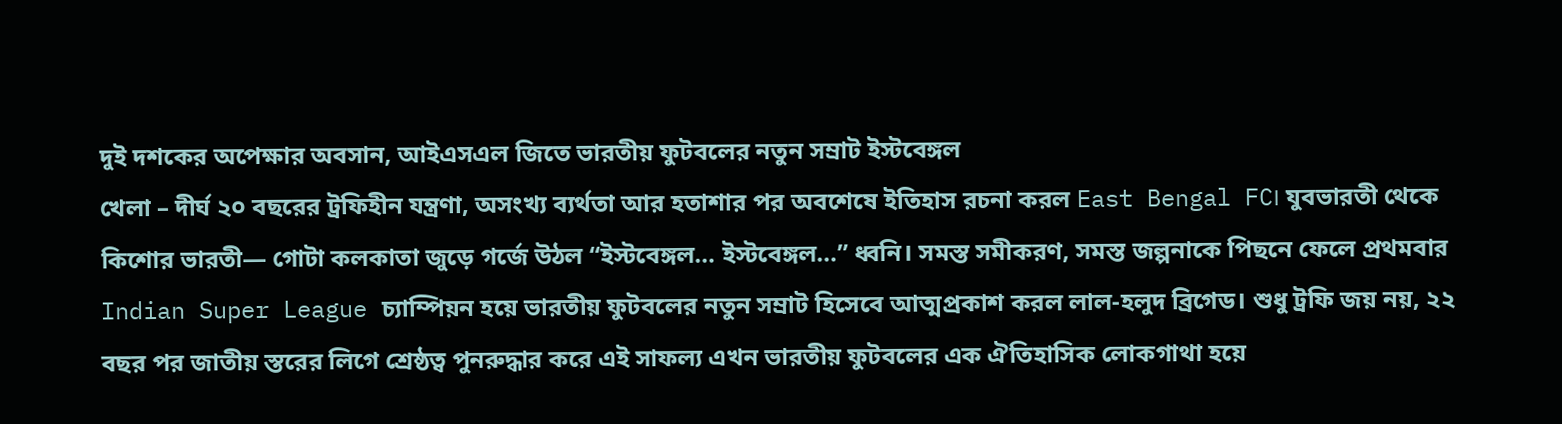দুই দশকের অপেক্ষার অবসান, আইএসএল জিতে ভারতীয় ফুটবলের নতুন সম্রাট ইস্টবেঙ্গল
খেলা – দীর্ঘ ২০ বছরের ট্রফিহীন যন্ত্রণা, অসংখ্য ব্যর্থতা আর হতাশার পর অবশেষে ইতিহাস রচনা করল East Bengal FC। যুবভারতী থেকে কিশোর ভারতী— গোটা কলকাতা জুড়ে গর্জে উঠল “ইস্টবেঙ্গল… ইস্টবেঙ্গল…” ধ্বনি। সমস্ত সমীকরণ, সমস্ত জল্পনাকে পিছনে ফেলে প্রথমবার Indian Super League চ্যাম্পিয়ন হয়ে ভারতীয় ফুটবলের নতুন সম্রাট হিসেবে আত্মপ্রকাশ করল লাল-হলুদ ব্রিগেড। শুধু ট্রফি জয় নয়, ২২ বছর পর জাতীয় স্তরের লিগে শ্রেষ্ঠত্ব পুনরুদ্ধার করে এই সাফল্য এখন ভারতীয় ফুটবলের এক ঐতিহাসিক লোকগাথা হয়ে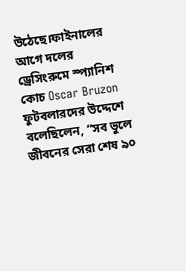উঠেছে।ফাইনালের আগে দলের ড্রেসিংরুমে স্প্যানিশ কোচ Oscar Bruzon ফুটবলারদের উদ্দেশে বলেছিলেন, “সব ভুলে জীবনের সেরা শেষ ৯০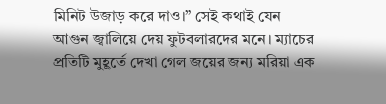মিনিট উজাড় করে দাও।” সেই কথাই যেন আগুন জ্বালিয়ে দেয় ফুটবলারদের মনে। ম্যাচের প্রতিটি মুহূর্তে দেখা গেল জয়ের জন্য মরিয়া এক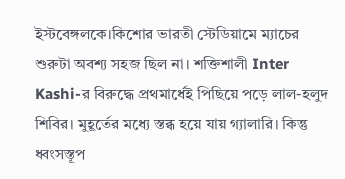ইস্টবেঙ্গলকে।কিশোর ভারতী স্টেডিয়ামে ম্যাচের শুরুটা অবশ্য সহজ ছিল না। শক্তিশালী Inter Kashi-র বিরুদ্ধে প্রথমার্ধেই পিছিয়ে পড়ে লাল-হলুদ শিবির। মুহূর্তের মধ্যে স্তব্ধ হয়ে যায় গ্যালারি। কিন্তু ধ্বংসস্তূপ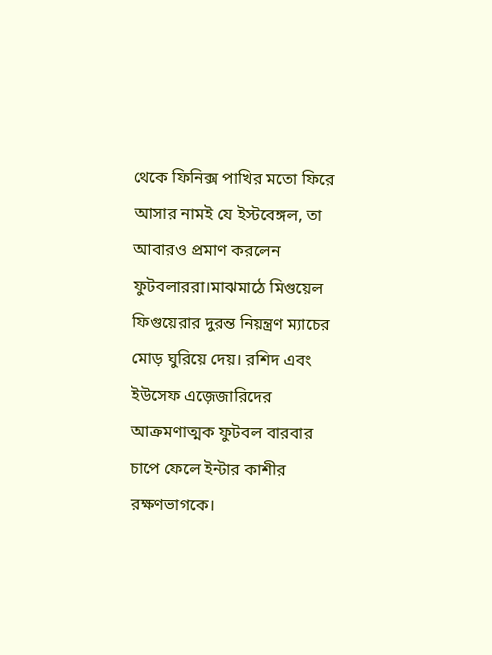থেকে ফিনিক্স পাখির মতো ফিরে আসার নামই যে ইস্টবেঙ্গল, তা আবারও প্রমাণ করলেন ফুটবলাররা।মাঝমাঠে মিগুয়েল ফিগুয়েরার দুরন্ত নিয়ন্ত্রণ ম্যাচের মোড় ঘুরিয়ে দেয়। রশিদ এবং ইউসেফ এজ়েজারিদের আক্রমণাত্মক ফুটবল বারবার চাপে ফেলে ইন্টার কাশীর রক্ষণভাগকে।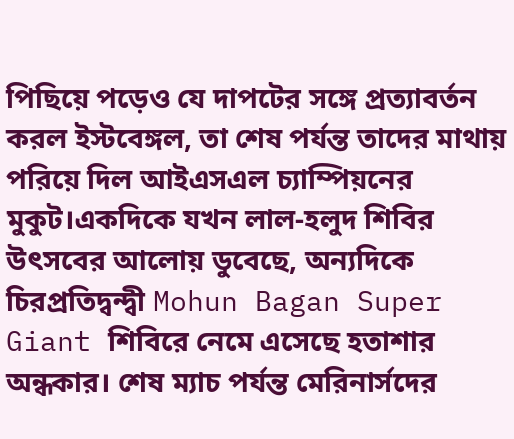পিছিয়ে পড়েও যে দাপটের সঙ্গে প্রত্যাবর্তন করল ইস্টবেঙ্গল, তা শেষ পর্যন্ত তাদের মাথায় পরিয়ে দিল আইএসএল চ্যাম্পিয়নের মুকুট।একদিকে যখন লাল-হলুদ শিবির উৎসবের আলোয় ডুবেছে, অন্যদিকে চিরপ্রতিদ্বন্দ্বী Mohun Bagan Super Giant শিবিরে নেমে এসেছে হতাশার অন্ধকার। শেষ ম্যাচ পর্যন্ত মেরিনার্সদের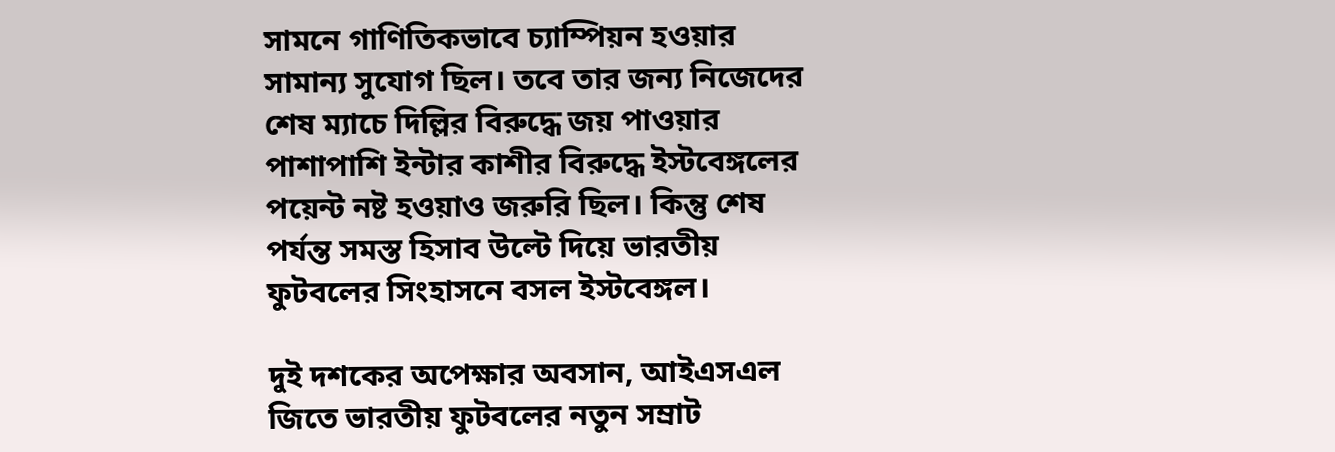সামনে গাণিতিকভাবে চ্যাম্পিয়ন হওয়ার সামান্য সুযোগ ছিল। তবে তার জন্য নিজেদের শেষ ম্যাচে দিল্লির বিরুদ্ধে জয় পাওয়ার পাশাপাশি ইন্টার কাশীর বিরুদ্ধে ইস্টবেঙ্গলের পয়েন্ট নষ্ট হওয়াও জরুরি ছিল। কিন্তু শেষ পর্যন্ত সমস্ত হিসাব উল্টে দিয়ে ভারতীয় ফুটবলের সিংহাসনে বসল ইস্টবেঙ্গল।

দুই দশকের অপেক্ষার অবসান, আইএসএল জিতে ভারতীয় ফুটবলের নতুন সম্রাট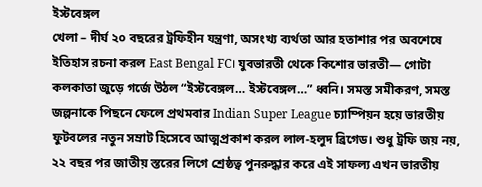ইস্টবেঙ্গল
খেলা – দীর্ঘ ২০ বছরের ট্রফিহীন যন্ত্রণা, অসংখ্য ব্যর্থতা আর হতাশার পর অবশেষে ইতিহাস রচনা করল East Bengal FC। যুবভারতী থেকে কিশোর ভারতী— গোটা কলকাতা জুড়ে গর্জে উঠল “ইস্টবেঙ্গল… ইস্টবেঙ্গল…” ধ্বনি। সমস্ত সমীকরণ, সমস্ত জল্পনাকে পিছনে ফেলে প্রথমবার Indian Super League চ্যাম্পিয়ন হয়ে ভারতীয় ফুটবলের নতুন সম্রাট হিসেবে আত্মপ্রকাশ করল লাল-হলুদ ব্রিগেড। শুধু ট্রফি জয় নয়, ২২ বছর পর জাতীয় স্তরের লিগে শ্রেষ্ঠত্ব পুনরুদ্ধার করে এই সাফল্য এখন ভারতীয়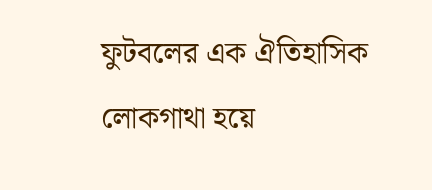ফুটবলের এক ঐতিহাসিক লোকগাথা হয়ে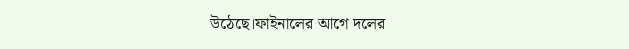উঠেছে।ফাইনালের আগে দলের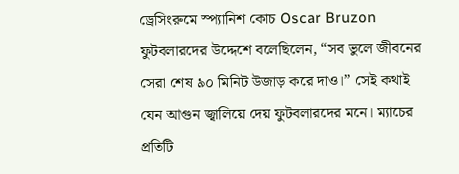ড্রেসিংরুমে স্প্যানিশ কোচ Oscar Bruzon ফুটবলারদের উদ্দেশে বলেছিলেন, “সব ভুলে জীবনের সেরা শেষ ৯০ মিনিট উজাড় করে দাও।” সেই কথাই যেন আগুন জ্বালিয়ে দেয় ফুটবলারদের মনে। ম্যাচের প্রতিটি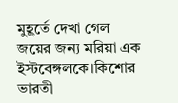মুহূর্তে দেখা গেল জয়ের জন্য মরিয়া এক ইস্টবেঙ্গলকে।কিশোর ভারতী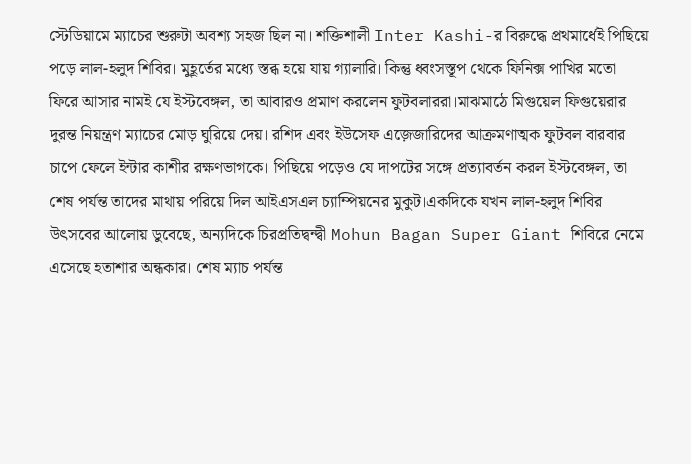স্টেডিয়ামে ম্যাচের শুরুটা অবশ্য সহজ ছিল না। শক্তিশালী Inter Kashi-র বিরুদ্ধে প্রথমার্ধেই পিছিয়ে পড়ে লাল-হলুদ শিবির। মুহূর্তের মধ্যে স্তব্ধ হয়ে যায় গ্যালারি। কিন্তু ধ্বংসস্তূপ থেকে ফিনিক্স পাখির মতো ফিরে আসার নামই যে ইস্টবেঙ্গল, তা আবারও প্রমাণ করলেন ফুটবলাররা।মাঝমাঠে মিগুয়েল ফিগুয়েরার দুরন্ত নিয়ন্ত্রণ ম্যাচের মোড় ঘুরিয়ে দেয়। রশিদ এবং ইউসেফ এজ়েজারিদের আক্রমণাত্মক ফুটবল বারবার চাপে ফেলে ইন্টার কাশীর রক্ষণভাগকে। পিছিয়ে পড়েও যে দাপটের সঙ্গে প্রত্যাবর্তন করল ইস্টবেঙ্গল, তা শেষ পর্যন্ত তাদের মাথায় পরিয়ে দিল আইএসএল চ্যাম্পিয়নের মুকুট।একদিকে যখন লাল-হলুদ শিবির উৎসবের আলোয় ডুবেছে, অন্যদিকে চিরপ্রতিদ্বন্দ্বী Mohun Bagan Super Giant শিবিরে নেমে এসেছে হতাশার অন্ধকার। শেষ ম্যাচ পর্যন্ত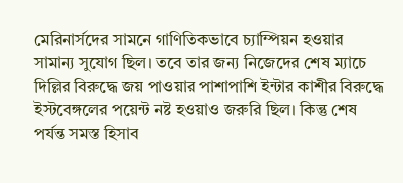মেরিনার্সদের সামনে গাণিতিকভাবে চ্যাম্পিয়ন হওয়ার সামান্য সুযোগ ছিল। তবে তার জন্য নিজেদের শেষ ম্যাচে দিল্লির বিরুদ্ধে জয় পাওয়ার পাশাপাশি ইন্টার কাশীর বিরুদ্ধে ইস্টবেঙ্গলের পয়েন্ট নষ্ট হওয়াও জরুরি ছিল। কিন্তু শেষ পর্যন্ত সমস্ত হিসাব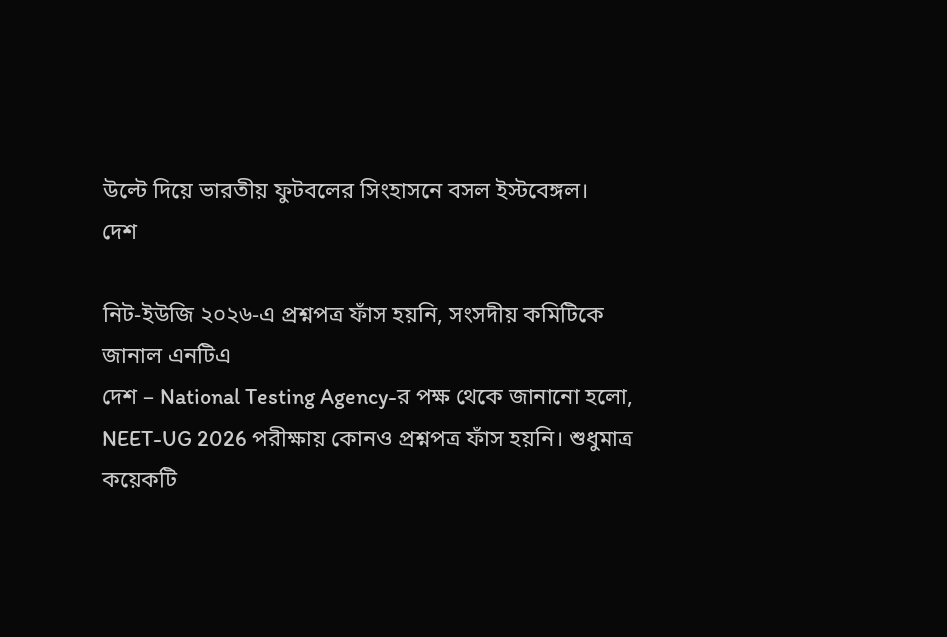উল্টে দিয়ে ভারতীয় ফুটবলের সিংহাসনে বসল ইস্টবেঙ্গল।
দেশ

নিট-ইউজি ২০২৬-এ প্রশ্নপত্র ফাঁস হয়নি, সংসদীয় কমিটিকে জানাল এনটিএ
দেশ – National Testing Agency-র পক্ষ থেকে জানানো হলো, NEET-UG 2026 পরীক্ষায় কোনও প্রশ্নপত্র ফাঁস হয়নি। শুধুমাত্র কয়েকটি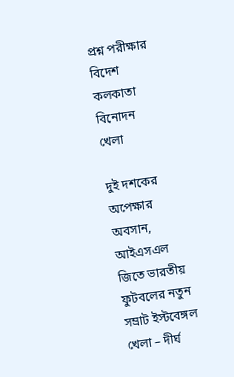প্রশ্ন পরীক্ষার
বিদেশ
কলকাতা
বিনোদন
খেলা

দুই দশকের অপেক্ষার অবসান, আইএসএল জিতে ভারতীয় ফুটবলের নতুন সম্রাট ইস্টবেঙ্গল
খেলা – দীর্ঘ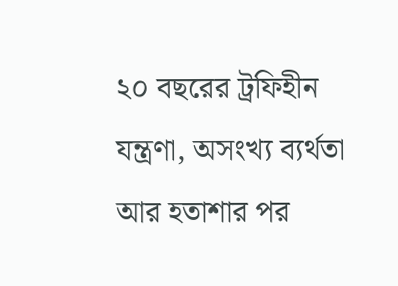২০ বছরের ট্রফিহীন যন্ত্রণা, অসংখ্য ব্যর্থতা আর হতাশার পর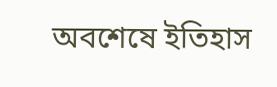অবশেষে ইতিহাস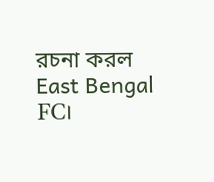রচনা করল East Bengal FC।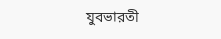যুবভারতী